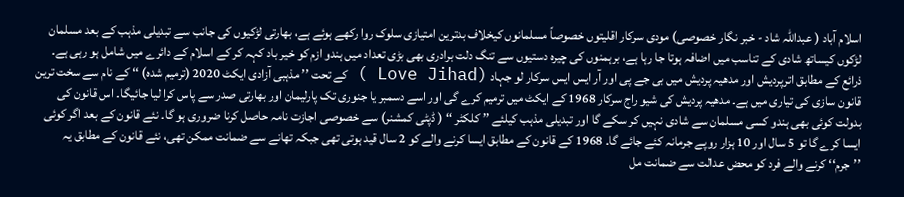اسلام آباد ( عبداللہ شاد - خبر نگار خصوصی) مودی سرکار اقلیتوں خصوصاً مسلمانوں کیخلاف بدترین امتیازی سلوک روا رکھے ہوئے ہے، بھارتی لڑکیوں کی جانب سے تبدیلی مذہب کے بعد مسلمان لڑکوں کیساتھ شادی کے تناسب میں اضافہ ہوتا جا رہا ہے، برہمنوں کی چیرہ دستیوں سے تنگ دلت برادری بھی بڑی تعداد میں ہندو ازم کو خیر باد کہہ کر کے اسلام کے دائرے میں شامل ہو رہی ہے۔ ذرائع کے مطابق اترپردیش اور مدھیہ پردیش میں بی جے پی اور آر ایس ایس سرکار لو جہاد (Love Jihad ) کے تحت ’’ مذہبی آزادی ایکٹ 2020 (ترمیم شدہ) ‘‘ کے نام سے سخت ترین قانون سازی کی تیاری میں ہے۔ مدھیہ پردیش کی شیو راج سرکار 1968 کے ایکٹ میں ترمیم کرے گی اور اسے دسمبر یا جنوری تک پارلیمان اور بھارتی صدر سے پاس کرا لیا جائیگا۔ اس قانون کی بدولت کوئی بھی ہندو کسی مسلمان سے شادی نہیں کر سکے گا اور تبدیلی مذہب کیلئے ’’ کلکٹر ‘‘ ( ڈپٹی کمشنر) سے خصوصی اجازت نامہ حاصل کرنا ضروری ہو گا۔ نئے قانون کے بعد اگر کوئی ایسا کرے گا تو 5 سال اور 10 ہزار روپے جرمانہ کئے جائے گا۔ 1968 کے قانون کے مطابق ایسا کرنے والے کو 2 سال قید ہوتی تھی جبکہ تھانے سے ضمانت ممکن تھی، نئے قانون کے مطابق یہ ’’جرم‘‘ کرنے والے فرد کو محض عدالت سے ضمانت مل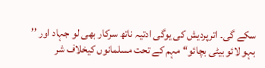سکے گی۔ اترپردیش کی یوگی ادتیہ ناتھ سرکار بھی لو جہاد اور ’’ بہو لائو بیٹی بچائو‘‘ مہم کے تحت مسلمانوں کیخلاف شر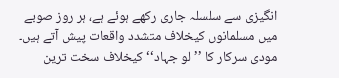انگیزی سے سلسلہ جاری رکھے ہوئے ہے، ہر روز صوبے میں مسلمانوں کیخلاف متشدد واقعات پیش آتے ہیں۔
مودی سرکار کا ’’لو جہاد‘‘ کیخلاف سخت ترین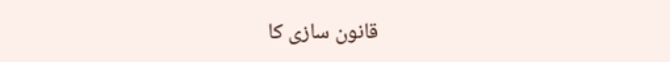قانون سازی کا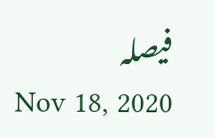فیصلہ
Nov 18, 2020